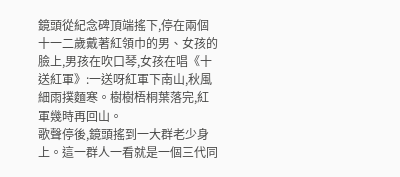鏡頭從紀念碑頂端搖下,停在兩個十一二歲戴著紅領巾的男、女孩的臉上,男孩在吹口琴,女孩在唱《十送紅軍》:一送呀紅軍下南山,秋風細雨撲麵寒。樹樹梧桐葉落完,紅軍幾時再回山。
歌聲停後,鏡頭搖到一大群老少身上。這一群人一看就是一個三代同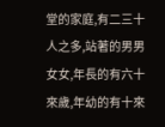堂的家庭,有二三十人之多,站著的男男女女,年長的有六十來歲,年幼的有十來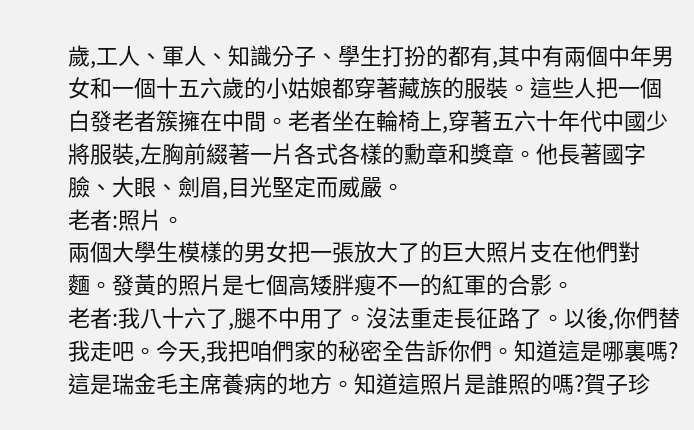歲,工人、軍人、知識分子、學生打扮的都有,其中有兩個中年男女和一個十五六歲的小姑娘都穿著藏族的服裝。這些人把一個白發老者簇擁在中間。老者坐在輪椅上,穿著五六十年代中國少將服裝,左胸前綴著一片各式各樣的勳章和獎章。他長著國字臉、大眼、劍眉,目光堅定而威嚴。
老者:照片。
兩個大學生模樣的男女把一張放大了的巨大照片支在他們對麵。發黃的照片是七個高矮胖瘦不一的紅軍的合影。
老者:我八十六了,腿不中用了。沒法重走長征路了。以後,你們替我走吧。今天,我把咱們家的秘密全告訴你們。知道這是哪裏嗎?這是瑞金毛主席養病的地方。知道這照片是誰照的嗎?賀子珍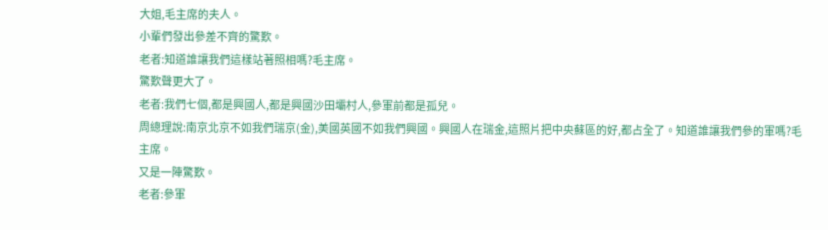大姐,毛主席的夫人。
小輩們發出參差不齊的驚歎。
老者:知道誰讓我們這樣站著照相嗎?毛主席。
驚歎聲更大了。
老者:我們七個,都是興國人,都是興國沙田壩村人,參軍前都是孤兒。
周總理說:南京北京不如我們瑞京(金),美國英國不如我們興國。興國人在瑞金,這照片把中央蘇區的好,都占全了。知道誰讓我們參的軍嗎?毛主席。
又是一陣驚歎。
老者:參軍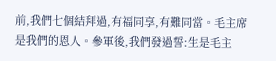前,我們七個結拜過,有福同享,有難同當。毛主席是我們的恩人。參軍後,我們發過誓:生是毛主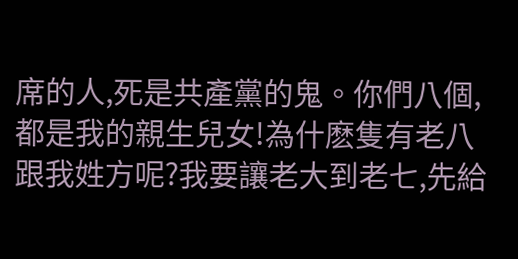席的人,死是共產黨的鬼。你們八個,都是我的親生兒女!為什麽隻有老八跟我姓方呢?我要讓老大到老七,先給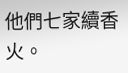他們七家續香火。